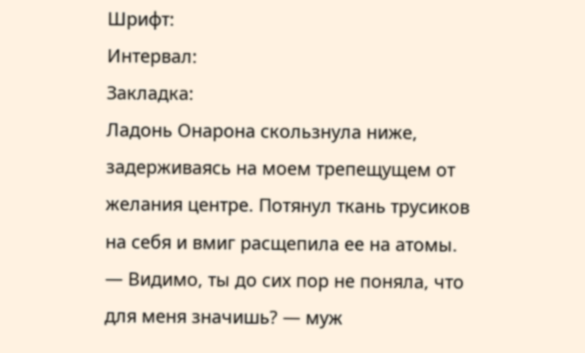Шрифт:
Интервал:
Закладка:
Ладонь Онарона скользнула ниже, задерживаясь на моем трепещущем от желания центре. Потянул ткань трусиков на себя и вмиг расщепила ее на атомы.
— Видимо, ты до сих пор не поняла, что для меня значишь? — муж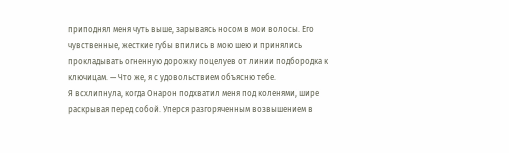приподнял меня чуть выше, зарываясь носом в мои волосы. Его чувственные, жесткие губы впились в мою шею и принялись прокладывать огненную дорожку поцелуев от линии подбородка к ключицам. — Что же, я с удовольствием объясню тебе.
Я всхлипнула, когда Онарон подхватил меня под коленями, шире раскрывая перед собой. Уперся разгоряченным возвышением в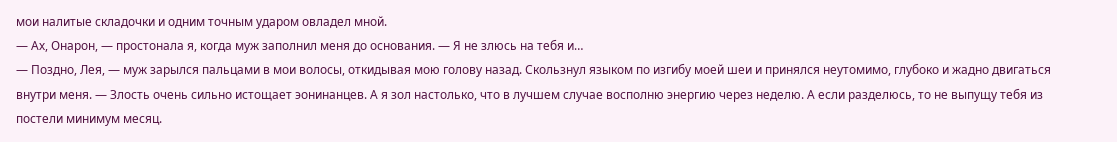мои налитые складочки и одним точным ударом овладел мной.
— Ах, Онарон, — простонала я, когда муж заполнил меня до основания. — Я не злюсь на тебя и…
— Поздно, Лея, — муж зарылся пальцами в мои волосы, откидывая мою голову назад. Скользнул языком по изгибу моей шеи и принялся неутомимо, глубоко и жадно двигаться внутри меня. — Злость очень сильно истощает эонинанцев. А я зол настолько, что в лучшем случае восполню энергию через неделю. А если разделюсь, то не выпущу тебя из постели минимум месяц.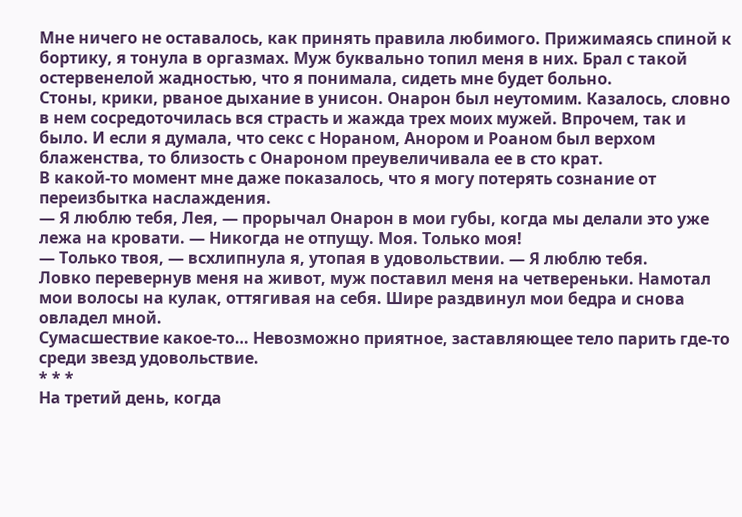Мне ничего не оставалось, как принять правила любимого. Прижимаясь спиной к бортику, я тонула в оргазмах. Муж буквально топил меня в них. Брал с такой остервенелой жадностью, что я понимала, сидеть мне будет больно.
Стоны, крики, рваное дыхание в унисон. Онарон был неутомим. Казалось, словно в нем сосредоточилась вся страсть и жажда трех моих мужей. Впрочем, так и было. И если я думала, что секс с Нораном, Анором и Роаном был верхом блаженства, то близость с Онароном преувеличивала ее в сто крат.
В какой-то момент мне даже показалось, что я могу потерять сознание от переизбытка наслаждения.
— Я люблю тебя, Лея, — прорычал Онарон в мои губы, когда мы делали это уже лежа на кровати. — Никогда не отпущу. Моя. Только моя!
— Только твоя, — всхлипнула я, утопая в удовольствии. — Я люблю тебя.
Ловко перевернув меня на живот, муж поставил меня на четвереньки. Намотал мои волосы на кулак, оттягивая на себя. Шире раздвинул мои бедра и снова овладел мной.
Сумасшествие какое-то… Невозможно приятное, заставляющее тело парить где-то среди звезд удовольствие.
* * *
На третий день, когда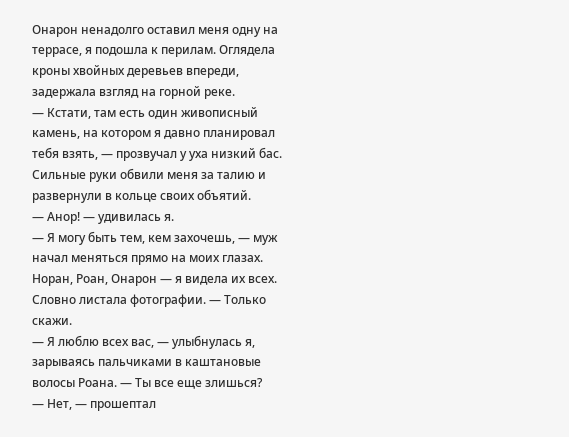Онарон ненадолго оставил меня одну на террасе, я подошла к перилам. Оглядела кроны хвойных деревьев впереди, задержала взгляд на горной реке.
— Кстати, там есть один живописный камень, на котором я давно планировал тебя взять, — прозвучал у уха низкий бас. Сильные руки обвили меня за талию и развернули в кольце своих объятий.
— Анор! — удивилась я.
— Я могу быть тем, кем захочешь, — муж начал меняться прямо на моих глазах. Норан, Роан, Онарон — я видела их всех. Словно листала фотографии. — Только скажи.
— Я люблю всех вас, — улыбнулась я, зарываясь пальчиками в каштановые волосы Роана. — Ты все еще злишься?
— Нет, — прошептал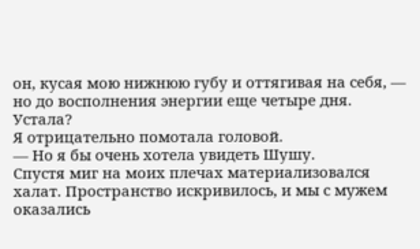он, кусая мою нижнюю губу и оттягивая на себя, — но до восполнения энергии еще четыре дня. Устала?
Я отрицательно помотала головой.
— Но я бы очень хотела увидеть Шушу.
Спустя миг на моих плечах материализовался халат. Пространство искривилось, и мы с мужем оказались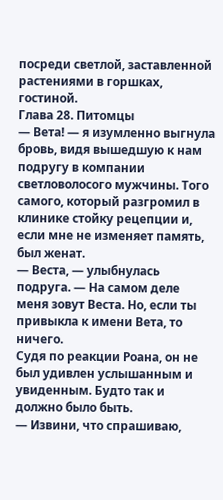посреди светлой, заставленной растениями в горшках, гостиной.
Глава 28. Питомцы
— Вета! — я изумленно выгнула бровь, видя вышедшую к нам подругу в компании светловолосого мужчины. Того самого, который разгромил в клинике стойку рецепции и, если мне не изменяет память, был женат.
— Веста, — улыбнулась подруга. — На самом деле меня зовут Веста. Но, если ты привыкла к имени Вета, то ничего.
Судя по реакции Роана, он не был удивлен услышанным и увиденным. Будто так и должно было быть.
— Извини, что спрашиваю,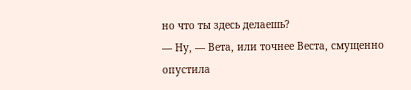но что ты здесь делаешь?
— Ну, — Вета, или точнее Веста, смущенно опустила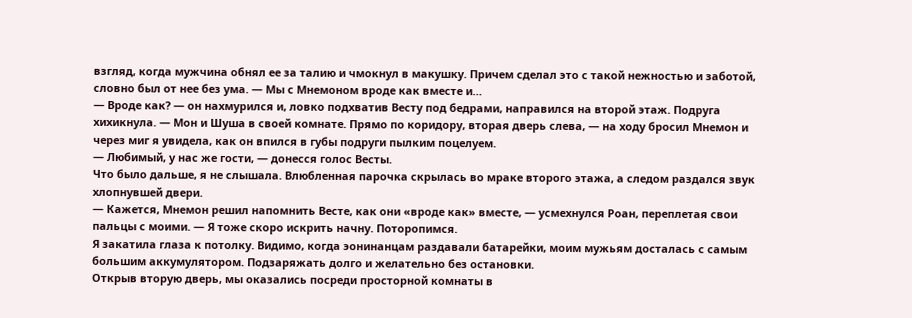взгляд, когда мужчина обнял ее за талию и чмокнул в макушку. Причем сделал это с такой нежностью и заботой, словно был от нее без ума. — Мы с Мнемоном вроде как вместе и…
— Вроде как? — он нахмурился и, ловко подхватив Весту под бедрами, направился на второй этаж. Подруга хихикнула. — Мон и Шуша в своей комнате. Прямо по коридору, вторая дверь слева, — на ходу бросил Мнемон и через миг я увидела, как он впился в губы подруги пылким поцелуем.
— Любимый, у нас же гости, — донесся голос Весты.
Что было дальше, я не слышала. Влюбленная парочка скрылась во мраке второго этажа, а следом раздался звук хлопнувшей двери.
— Кажется, Мнемон решил напомнить Весте, как они «вроде как» вместе, — усмехнулся Роан, переплетая свои пальцы с моими. — Я тоже скоро искрить начну. Поторопимся.
Я закатила глаза к потолку. Видимо, когда эонинанцам раздавали батарейки, моим мужьям досталась с самым большим аккумулятором. Подзаряжать долго и желательно без остановки.
Открыв вторую дверь, мы оказались посреди просторной комнаты в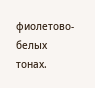фиолетово-белых тонах.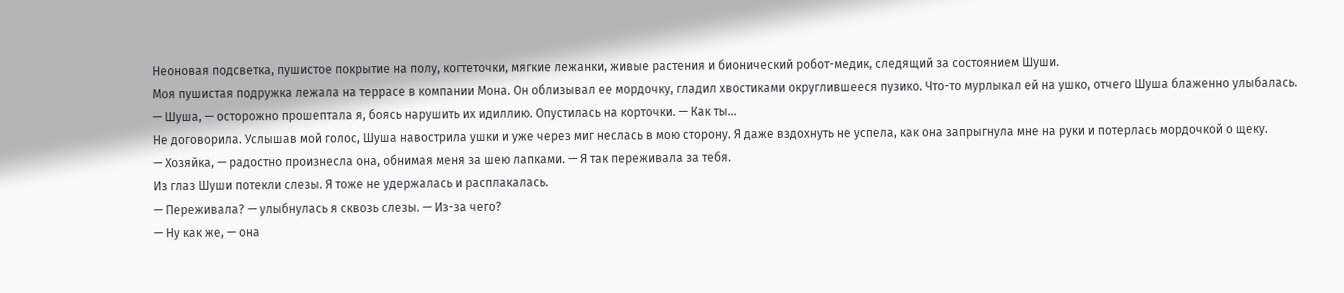Неоновая подсветка, пушистое покрытие на полу, когтеточки, мягкие лежанки, живые растения и бионический робот-медик, следящий за состоянием Шуши.
Моя пушистая подружка лежала на террасе в компании Мона. Он облизывал ее мордочку, гладил хвостиками округлившееся пузико. Что-то мурлыкал ей на ушко, отчего Шуша блаженно улыбалась.
— Шуша, — осторожно прошептала я, боясь нарушить их идиллию. Опустилась на корточки. — Как ты…
Не договорила. Услышав мой голос, Шуша навострила ушки и уже через миг неслась в мою сторону. Я даже вздохнуть не успела, как она запрыгнула мне на руки и потерлась мордочкой о щеку.
— Хозяйка, — радостно произнесла она, обнимая меня за шею лапками. — Я так переживала за тебя.
Из глаз Шуши потекли слезы. Я тоже не удержалась и расплакалась.
— Переживала? — улыбнулась я сквозь слезы. — Из-за чего?
— Ну как же, — она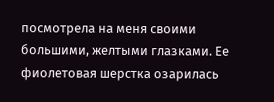посмотрела на меня своими большими, желтыми глазками. Ее фиолетовая шерстка озарилась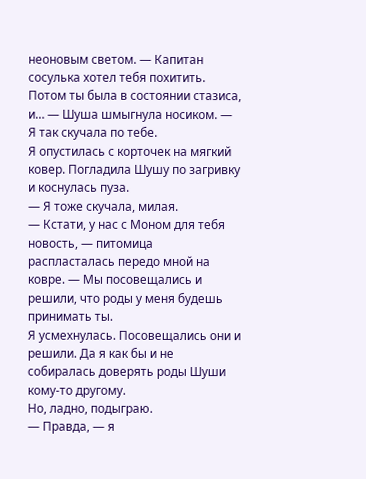неоновым светом. — Капитан сосулька хотел тебя похитить. Потом ты была в состоянии стазиса, и… — Шуша шмыгнула носиком. — Я так скучала по тебе.
Я опустилась с корточек на мягкий ковер. Погладила Шушу по загривку и коснулась пуза.
— Я тоже скучала, милая.
— Кстати, у нас с Моном для тебя новость, — питомица распласталась передо мной на ковре. — Мы посовещались и решили, что роды у меня будешь принимать ты.
Я усмехнулась. Посовещались они и решили. Да я как бы и не собиралась доверять роды Шуши кому-то другому.
Но, ладно, подыграю.
— Правда, — я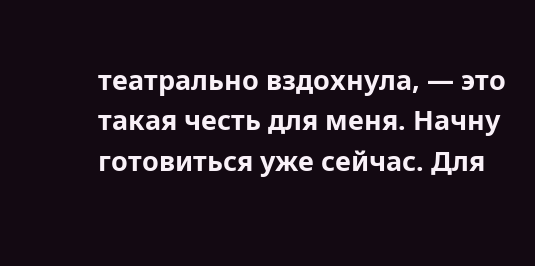театрально вздохнула, — это такая честь для меня. Начну готовиться уже сейчас. Для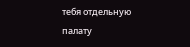тебя отдельную палату